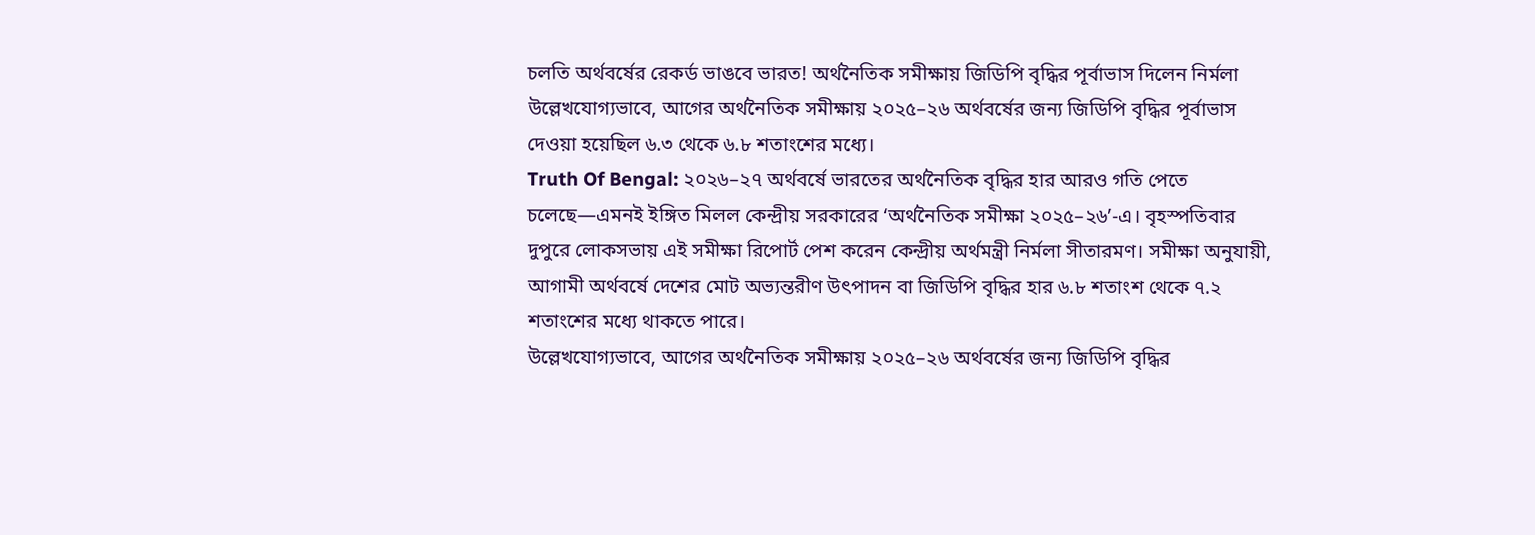চলতি অর্থবর্ষের রেকর্ড ভাঙবে ভারত! অর্থনৈতিক সমীক্ষায় জিডিপি বৃদ্ধির পূর্বাভাস দিলেন নির্মলা
উল্লেখযোগ্যভাবে, আগের অর্থনৈতিক সমীক্ষায় ২০২৫–২৬ অর্থবর্ষের জন্য জিডিপি বৃদ্ধির পূর্বাভাস দেওয়া হয়েছিল ৬.৩ থেকে ৬.৮ শতাংশের মধ্যে।
Truth Of Bengal: ২০২৬–২৭ অর্থবর্ষে ভারতের অর্থনৈতিক বৃদ্ধির হার আরও গতি পেতে চলেছে—এমনই ইঙ্গিত মিলল কেন্দ্রীয় সরকারের ‘অর্থনৈতিক সমীক্ষা ২০২৫–২৬’-এ। বৃহস্পতিবার দুপুরে লোকসভায় এই সমীক্ষা রিপোর্ট পেশ করেন কেন্দ্রীয় অর্থমন্ত্রী নির্মলা সীতারমণ। সমীক্ষা অনুযায়ী, আগামী অর্থবর্ষে দেশের মোট অভ্যন্তরীণ উৎপাদন বা জিডিপি বৃদ্ধির হার ৬.৮ শতাংশ থেকে ৭.২ শতাংশের মধ্যে থাকতে পারে।
উল্লেখযোগ্যভাবে, আগের অর্থনৈতিক সমীক্ষায় ২০২৫–২৬ অর্থবর্ষের জন্য জিডিপি বৃদ্ধির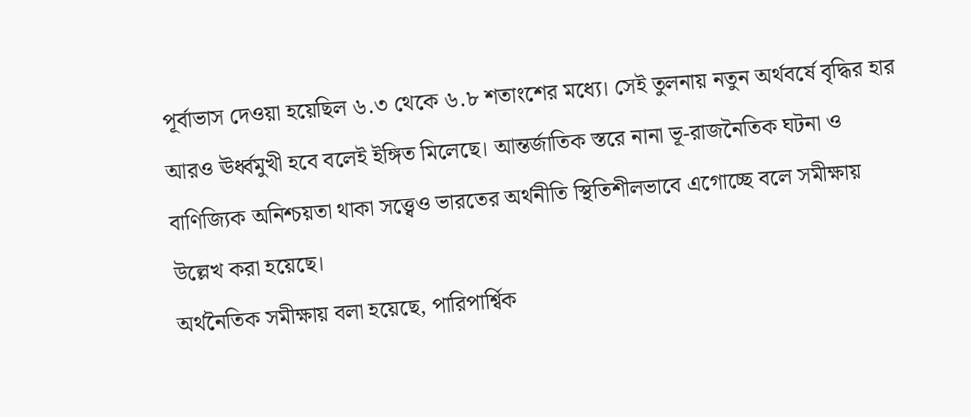পূর্বাভাস দেওয়া হয়েছিল ৬.৩ থেকে ৬.৮ শতাংশের মধ্যে। সেই তুলনায় নতুন অর্থবর্ষে বৃদ্ধির হার আরও ঊর্ধ্বমুখী হবে বলেই ইঙ্গিত মিলেছে। আন্তর্জাতিক স্তরে নানা ভূ-রাজনৈতিক ঘটনা ও বাণিজ্যিক অনিশ্চয়তা থাকা সত্ত্বেও ভারতের অর্থনীতি স্থিতিশীলভাবে এগোচ্ছে বলে সমীক্ষায় উল্লেখ করা হয়েছে।
অর্থনৈতিক সমীক্ষায় বলা হয়েছে, পারিপার্শ্বিক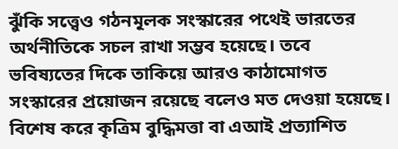ঝুঁকি সত্ত্বেও গঠনমূলক সংস্কারের পথেই ভারতের অর্থনীতিকে সচল রাখা সম্ভব হয়েছে। তবে ভবিষ্যতের দিকে তাকিয়ে আরও কাঠামোগত সংস্কারের প্রয়োজন রয়েছে বলেও মত দেওয়া হয়েছে। বিশেষ করে কৃত্রিম বুদ্ধিমত্তা বা এআই প্রত্যাশিত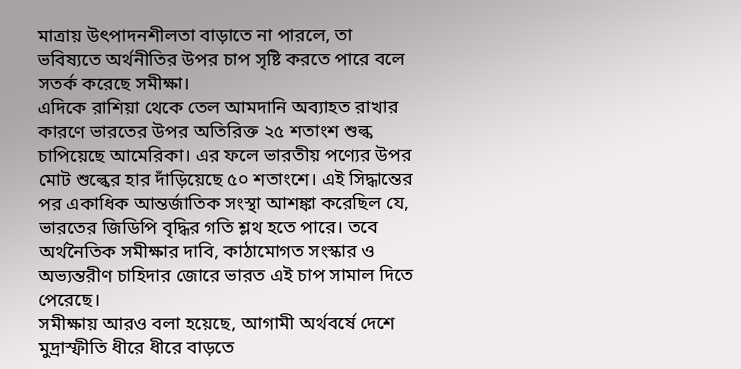মাত্রায় উৎপাদনশীলতা বাড়াতে না পারলে, তা ভবিষ্যতে অর্থনীতির উপর চাপ সৃষ্টি করতে পারে বলে সতর্ক করেছে সমীক্ষা।
এদিকে রাশিয়া থেকে তেল আমদানি অব্যাহত রাখার কারণে ভারতের উপর অতিরিক্ত ২৫ শতাংশ শুল্ক চাপিয়েছে আমেরিকা। এর ফলে ভারতীয় পণ্যের উপর মোট শুল্কের হার দাঁড়িয়েছে ৫০ শতাংশে। এই সিদ্ধান্তের পর একাধিক আন্তর্জাতিক সংস্থা আশঙ্কা করেছিল যে, ভারতের জিডিপি বৃদ্ধির গতি শ্লথ হতে পারে। তবে অর্থনৈতিক সমীক্ষার দাবি, কাঠামোগত সংস্কার ও অভ্যন্তরীণ চাহিদার জোরে ভারত এই চাপ সামাল দিতে পেরেছে।
সমীক্ষায় আরও বলা হয়েছে, আগামী অর্থবর্ষে দেশে মুদ্রাস্ফীতি ধীরে ধীরে বাড়তে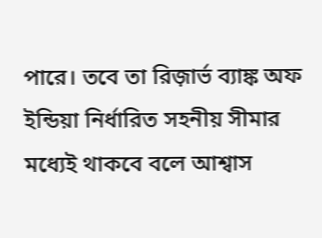পারে। তবে তা রিজ়ার্ভ ব্যাঙ্ক অফ ইন্ডিয়া নির্ধারিত সহনীয় সীমার মধ্যেই থাকবে বলে আশ্বাস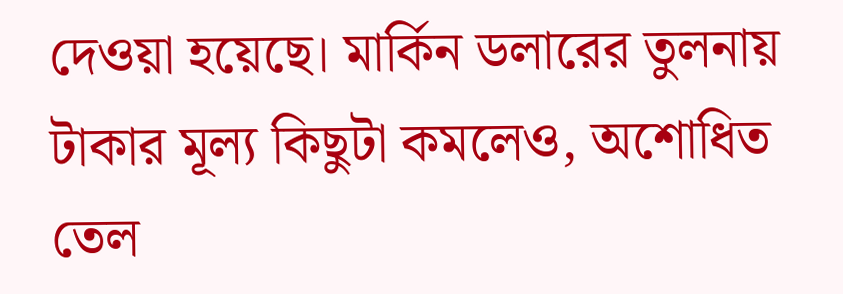দেওয়া হয়েছে। মার্কিন ডলারের তুলনায় টাকার মূল্য কিছুটা কমলেও, অশোধিত তেল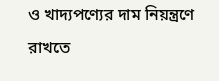ও খাদ্যপণ্যের দাম নিয়ন্ত্রণে রাখতে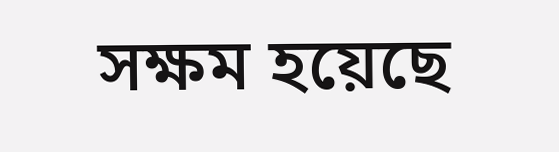সক্ষম হয়েছে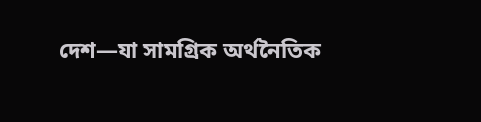দেশ—যা সামগ্রিক অর্থনৈতিক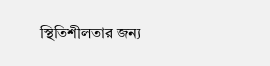স্থিতিশীলতার জন্য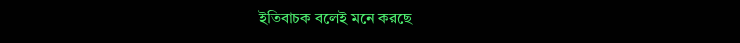ইতিবাচক বলেই মনে করছে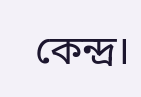কেন্দ্র।